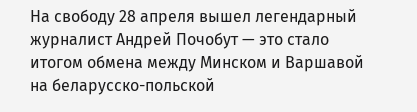На свободу 28 апреля вышел легендарный журналист Андрей Почобут — это стало итогом обмена между Минском и Варшавой на беларусско-польской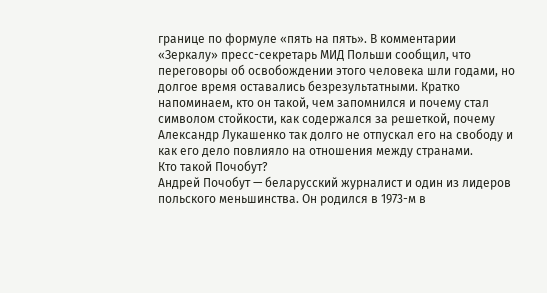границе по формуле «пять на пять». В комментарии «Зеркалу» пресс-секретарь МИД Польши сообщил, что переговоры об освобождении этого человека шли годами, но долгое время оставались безрезультатными. Кратко напоминаем, кто он такой, чем запомнился и почему стал символом стойкости, как содержался за решеткой, почему Александр Лукашенко так долго не отпускал его на свободу и как его дело повлияло на отношения между странами.
Кто такой Почобут?
Андрей Почобут — беларусский журналист и один из лидеров польского меньшинства. Он родился в 1973-м в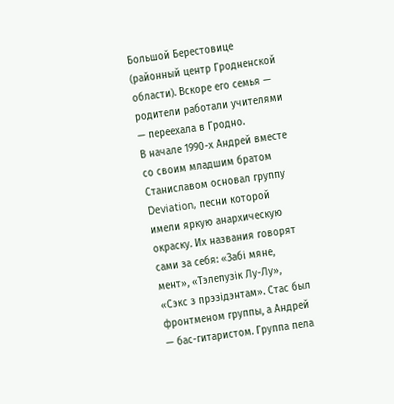Большой Берестовице (районный центр Гродненской области). Вскоре его семья — родители работали учителями — переехала в Гродно.
В начале 1990-х Андрей вместе со своим младшим братом Станиславом основал группу Deviation, песни которой имели яркую анархическую окраску. Их названия говорят сами за себя: «Забі мяне, мент», «Тэлепузік Лу-Лу», «Сэкс з прэзідэнтам». Стас был фронтменом группы, а Андрей — бас-гитаристом. Группа пела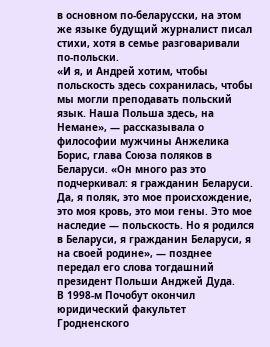в основном по-беларусски, на этом же языке будущий журналист писал стихи, хотя в семье разговаривали по-польски.
«И я, и Андрей хотим, чтобы польскость здесь сохранилась, чтобы мы могли преподавать польский язык. Наша Польша здесь, на Немане», — рассказывала о философии мужчины Анжелика Борис, глава Союза поляков в Беларуси. «Он много раз это подчеркивал: я гражданин Беларуси. Да, я поляк, это мое происхождение, это моя кровь, это мои гены. Это мое наследие — польскость. Но я родился в Беларуси, я гражданин Беларуси, я на своей родине», — позднее передал его слова тогдашний президент Польши Анджей Дуда.
В 1998-м Почобут окончил юридический факультет Гродненского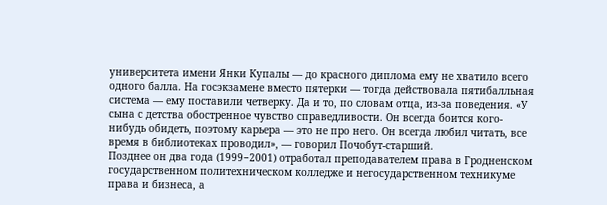университета имени Янки Купалы — до красного диплома ему не хватило всего одного балла. На госэкзамене вместо пятерки — тогда действовала пятибалльная система — ему поставили четверку. Да и то, по словам отца, из-за поведения. «У сына с детства обостренное чувство справедливости. Он всегда боится кого-нибудь обидеть, поэтому карьера — это не про него. Он всегда любил читать, все время в библиотеках проводил», — говорил Почобут-старший.
Позднее он два года (1999−2001) отработал преподавателем права в Гродненском государственном политехническом колледже и негосударственном техникуме права и бизнеса, а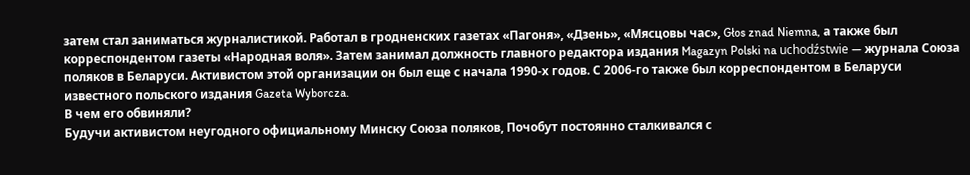затем стал заниматься журналистикой. Работал в гродненских газетах «Пагоня», «Дзень», «Мясцовы час», Głos znad Niemna, а также был корреспондентом газеты «Народная воля». Затем занимал должность главного редактора издания Magazyn Polski na uchodźstwie — журнала Союза поляков в Беларуси. Активистом этой организации он был еще с начала 1990-х годов. С 2006-го также был корреспондентом в Беларуси известного польского издания Gazeta Wyborcza.
В чем его обвиняли?
Будучи активистом неугодного официальному Минску Союза поляков, Почобут постоянно сталкивался с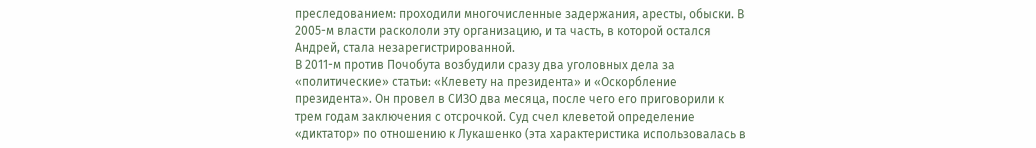преследованием: проходили многочисленные задержания, аресты, обыски. В 2005-м власти раскололи эту организацию, и та часть, в которой остался Андрей, стала незарегистрированной.
В 2011-м против Почобута возбудили сразу два уголовных дела за «политические» статьи: «Клевету на президента» и «Оскорбление президента». Он провел в СИЗО два месяца, после чего его приговорили к трем годам заключения с отсрочкой. Суд счел клеветой определение «диктатор» по отношению к Лукашенко (эта характеристика использовалась в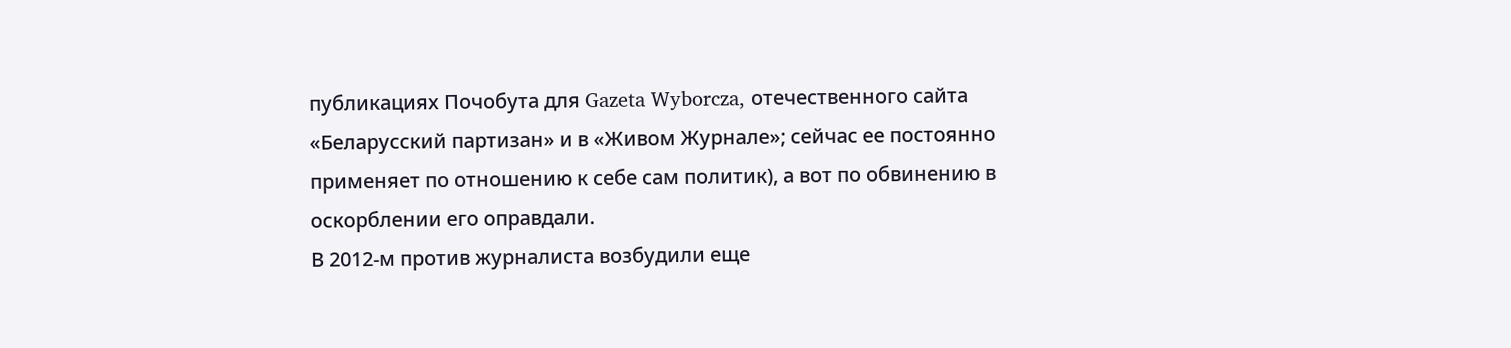публикациях Почобута для Gazeta Wyborcza, отечественного сайта «Беларусский партизан» и в «Живом Журнале»; сейчас ее постоянно применяет по отношению к себе сам политик), а вот по обвинению в оскорблении его оправдали.
В 2012-м против журналиста возбудили еще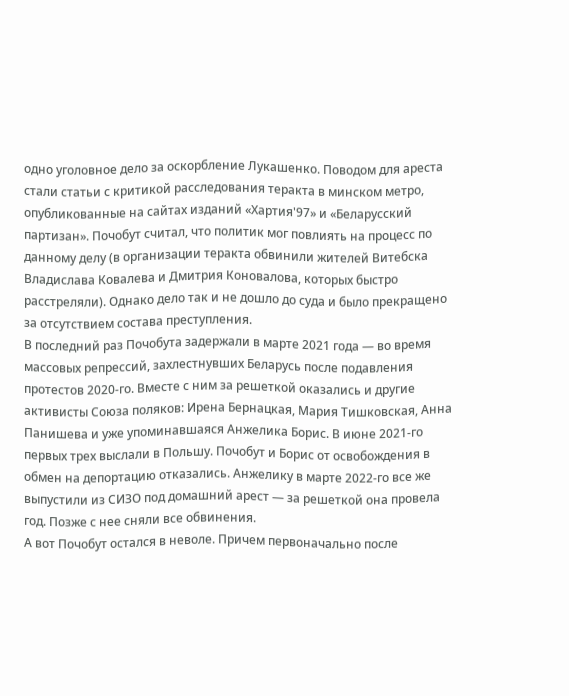одно уголовное дело за оскорбление Лукашенко. Поводом для ареста стали статьи с критикой расследования теракта в минском метро, опубликованные на сайтах изданий «Хартия'97» и «Беларусский партизан». Почобут считал, что политик мог повлиять на процесс по данному делу (в организации теракта обвинили жителей Витебска Владислава Ковалева и Дмитрия Коновалова, которых быстро расстреляли). Однако дело так и не дошло до суда и было прекращено за отсутствием состава преступления.
В последний раз Почобута задержали в марте 2021 года — во время массовых репрессий, захлестнувших Беларусь после подавления протестов 2020-го. Вместе с ним за решеткой оказались и другие активисты Союза поляков: Ирена Бернацкая, Мария Тишковская, Анна Панишева и уже упоминавшаяся Анжелика Борис. В июне 2021-го первых трех выслали в Польшу. Почобут и Борис от освобождения в обмен на депортацию отказались. Анжелику в марте 2022-го все же выпустили из СИЗО под домашний арест — за решеткой она провела год. Позже с нее сняли все обвинения.
А вот Почобут остался в неволе. Причем первоначально после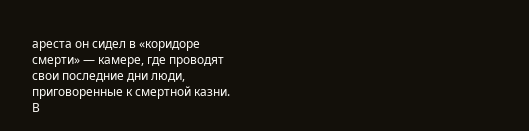ареста он сидел в «коридоре смерти» — камере, где проводят свои последние дни люди, приговоренные к смертной казни.
В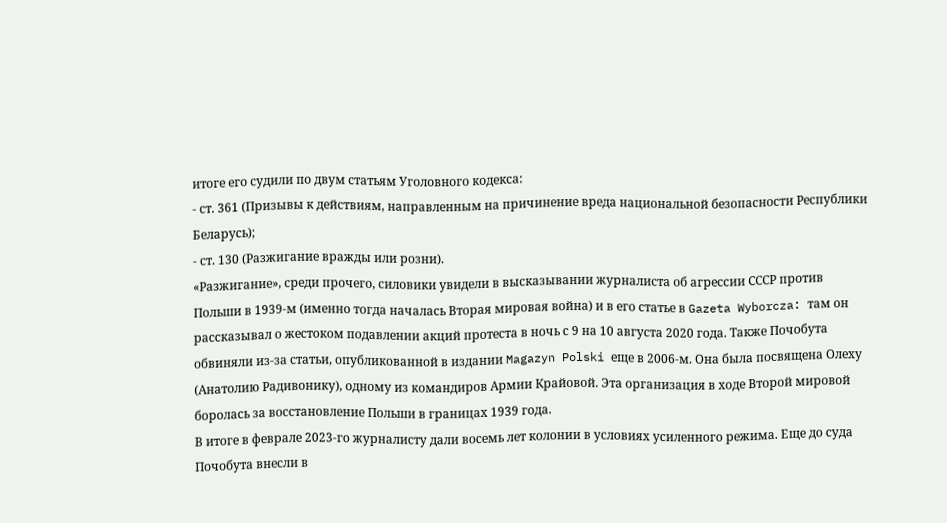итоге его судили по двум статьям Уголовного кодекса:
- ст. 361 (Призывы к действиям, направленным на причинение вреда национальной безопасности Республики Беларусь);
- ст. 130 (Разжигание вражды или розни).
«Разжигание», среди прочего, силовики увидели в высказывании журналиста об агрессии СССР против Польши в 1939-м (именно тогда началась Вторая мировая война) и в его статье в Gazeta Wyborcza: там он рассказывал о жестоком подавлении акций протеста в ночь с 9 на 10 августа 2020 года. Также Почобута обвиняли из-за статьи, опубликованной в издании Magazyn Polski еще в 2006-м. Она была посвящена Олеху (Анатолию Радивонику), одному из командиров Армии Крайовой. Эта организация в ходе Второй мировой боролась за восстановление Польши в границах 1939 года.
В итоге в феврале 2023-го журналисту дали восемь лет колонии в условиях усиленного режима. Еще до суда Почобута внесли в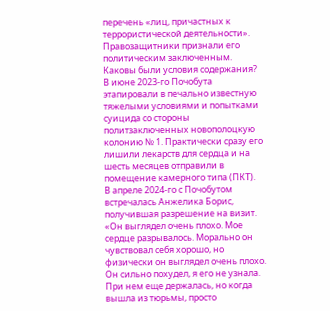перечень «лиц, причастных к террористической деятельности». Правозащитники признали его политическим заключенным.
Каковы были условия содержания?
В июне 2023-го Почобута этапировали в печально известную тяжелыми условиями и попытками суицида со стороны политзаключенных новополоцкую колонию № 1. Практически сразу его лишили лекарств для сердца и на шесть месяцев отправили в помещение камерного типа (ПКТ).
В апреле 2024-го с Почобутом встречалась Анжелика Борис, получившая разрешение на визит. «Он выглядел очень плохо. Мое сердце разрывалось. Морально он чувствовал себя хорошо, но физически он выглядел очень плохо. Он сильно похудел, я его не узнала. При нем еще держалась, но когда вышла из тюрьмы, просто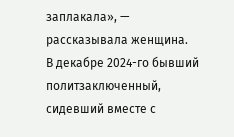заплакала», — рассказывала женщина.
В декабре 2024-го бывший политзаключенный, сидевший вместе с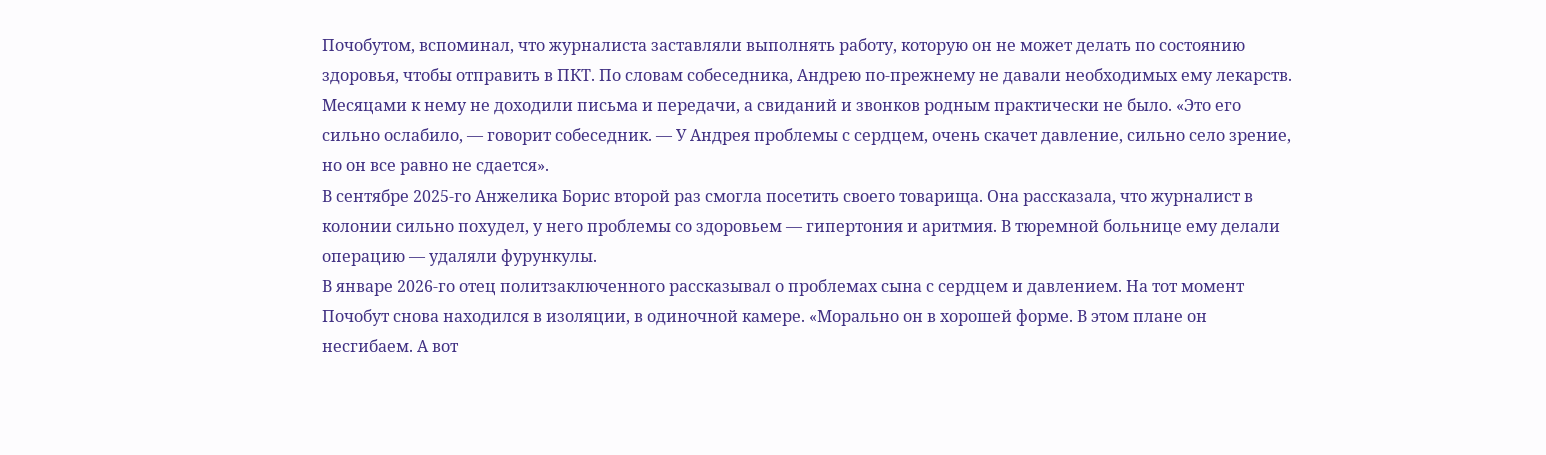Почобутом, вспоминал, что журналиста заставляли выполнять работу, которую он не может делать по состоянию здоровья, чтобы отправить в ПКТ. По словам собеседника, Андрею по-прежнему не давали необходимых ему лекарств. Месяцами к нему не доходили письма и передачи, а свиданий и звонков родным практически не было. «Это его сильно ослабило, — говорит собеседник. — У Андрея проблемы с сердцем, очень скачет давление, сильно село зрение, но он все равно не сдается».
В сентябре 2025-го Анжелика Борис второй раз смогла посетить своего товарища. Она рассказала, что журналист в колонии сильно похудел, у него проблемы со здоровьем — гипертония и аритмия. В тюремной больнице ему делали операцию — удаляли фурункулы.
В январе 2026-го отец политзаключенного рассказывал о проблемах сына с сердцем и давлением. На тот момент Почобут снова находился в изоляции, в одиночной камере. «Морально он в хорошей форме. В этом плане он несгибаем. А вот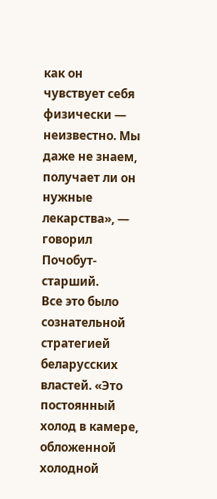как он чувствует себя физически — неизвестно. Мы даже не знаем, получает ли он нужные лекарства», — говорил Почобут-старший.
Все это было сознательной стратегией беларусских властей. «Это постоянный холод в камере, обложенной холодной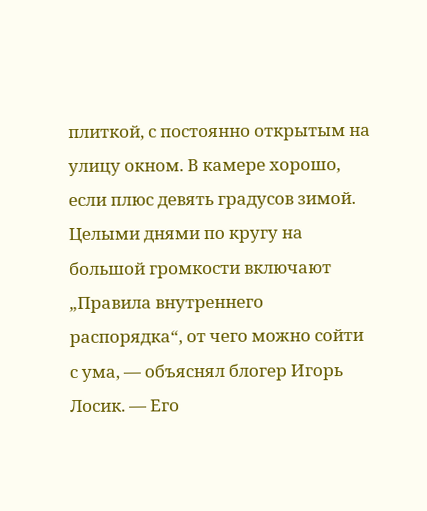плиткой, с постоянно открытым на улицу окном. В камере хорошо, если плюс девять градусов зимой. Целыми днями по кругу на большой громкости включают „Правила внутреннего распорядка“, от чего можно сойти с ума, — объяснял блогер Игорь Лосик. — Его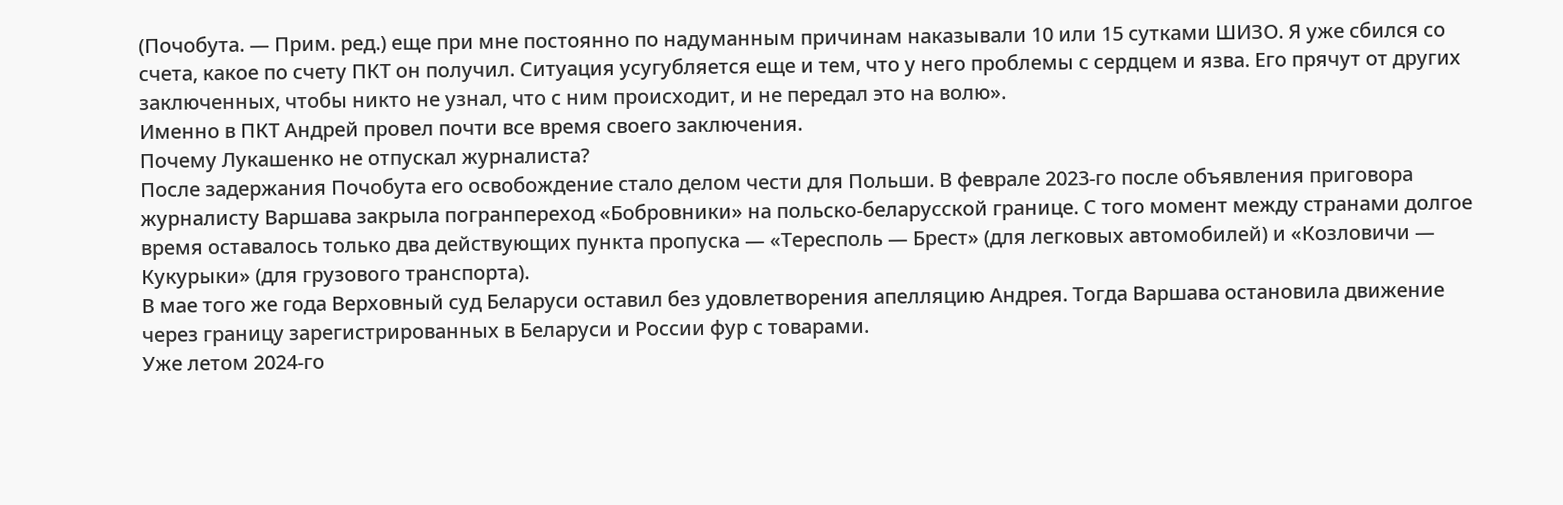(Почобута. — Прим. ред.) еще при мне постоянно по надуманным причинам наказывали 10 или 15 сутками ШИЗО. Я уже сбился со счета, какое по счету ПКТ он получил. Ситуация усугубляется еще и тем, что у него проблемы с сердцем и язва. Его прячут от других заключенных, чтобы никто не узнал, что с ним происходит, и не передал это на волю».
Именно в ПКТ Андрей провел почти все время своего заключения.
Почему Лукашенко не отпускал журналиста?
После задержания Почобута его освобождение стало делом чести для Польши. В феврале 2023-го после объявления приговора журналисту Варшава закрыла погранпереход «Бобровники» на польско-беларусской границе. С того момент между странами долгое время оставалось только два действующих пункта пропуска — «Тересполь — Брест» (для легковых автомобилей) и «Козловичи — Кукурыки» (для грузового транспорта).
В мае того же года Верховный суд Беларуси оставил без удовлетворения апелляцию Андрея. Тогда Варшава остановила движение через границу зарегистрированных в Беларуси и России фур с товарами.
Уже летом 2024-го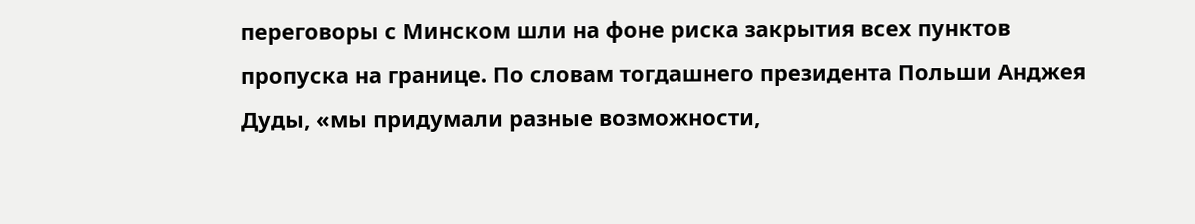переговоры с Минском шли на фоне риска закрытия всех пунктов пропуска на границе. По словам тогдашнего президента Польши Анджея Дуды, «мы придумали разные возможности,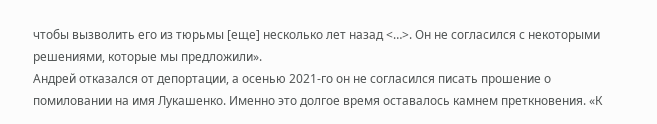чтобы вызволить его из тюрьмы [еще] несколько лет назад <…>. Он не согласился с некоторыми решениями, которые мы предложили».
Андрей отказался от депортации, а осенью 2021-го он не согласился писать прошение о помиловании на имя Лукашенко. Именно это долгое время оставалось камнем преткновения. «К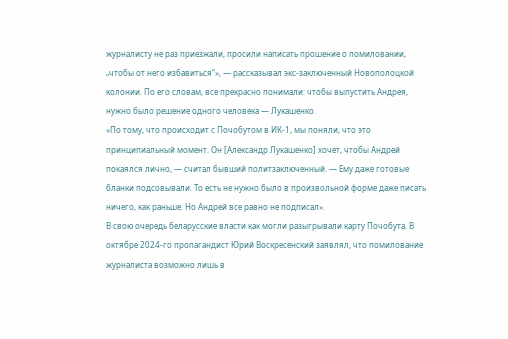журналисту не раз приезжали, просили написать прошение о помиловании, „чтобы от него избавиться“», — рассказывал экс-заключенный Новополоцкой колонии. По его словам, все прекрасно понимали: чтобы выпустить Андрея, нужно было решение одного человека — Лукашенко.
«По тому, что происходит с Почобутом в ИК-1, мы поняли, что это принципиальный момент. Он [Александр Лукашенко] хочет, чтобы Андрей покаялся лично, — считал бывший политзаключенный. — Ему даже готовые бланки подсовывали. То есть не нужно было в произвольной форме даже писать ничего, как раньше. Но Андрей все равно не подписал».
В свою очередь беларусские власти как могли разыгрывали карту Почобута. В октябре 2024-го пропагандист Юрий Воскресенский заявлял, что помилование журналиста возможно лишь в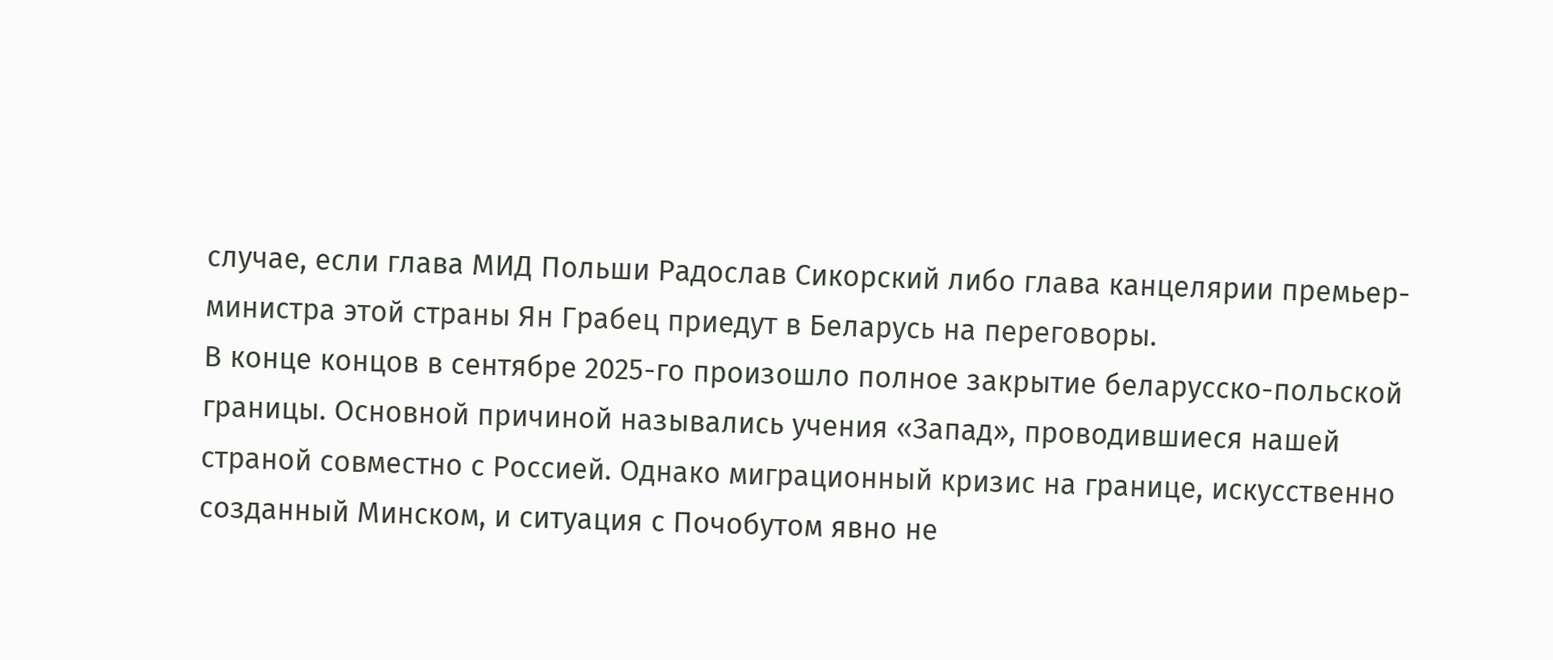случае, если глава МИД Польши Радослав Сикорский либо глава канцелярии премьер-министра этой страны Ян Грабец приедут в Беларусь на переговоры.
В конце концов в сентябре 2025-го произошло полное закрытие беларусско-польской границы. Основной причиной назывались учения «Запад», проводившиеся нашей страной совместно с Россией. Однако миграционный кризис на границе, искусственно созданный Минском, и ситуация с Почобутом явно не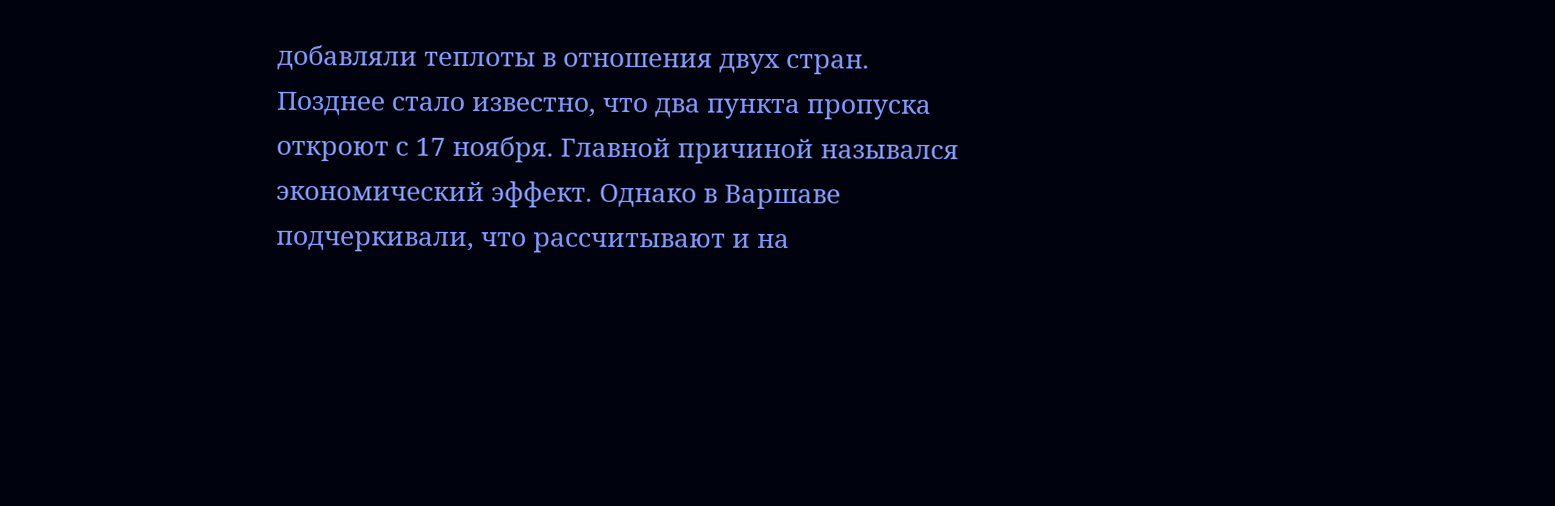добавляли теплоты в отношения двух стран.
Позднее стало известно, что два пункта пропуска откроют с 17 ноября. Главной причиной назывался экономический эффект. Однако в Варшаве подчеркивали, что рассчитывают и на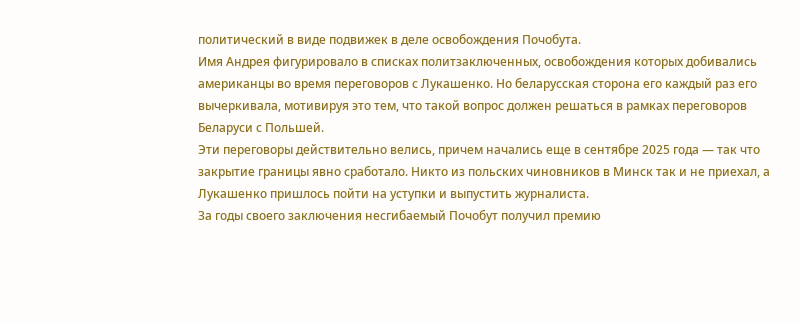политический в виде подвижек в деле освобождения Почобута.
Имя Андрея фигурировало в списках политзаключенных, освобождения которых добивались американцы во время переговоров с Лукашенко. Но беларусская сторона его каждый раз его вычеркивала, мотивируя это тем, что такой вопрос должен решаться в рамках переговоров Беларуси с Польшей.
Эти переговоры действительно велись, причем начались еще в сентябре 2025 года — так что закрытие границы явно сработало. Никто из польских чиновников в Минск так и не приехал, а Лукашенко пришлось пойти на уступки и выпустить журналиста.
За годы своего заключения несгибаемый Почобут получил премию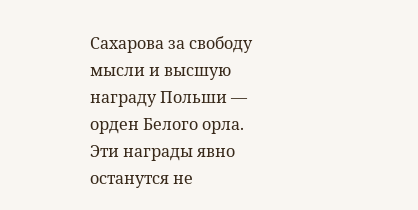Сахарова за свободу мысли и высшую награду Польши — орден Белого орла. Эти награды явно останутся не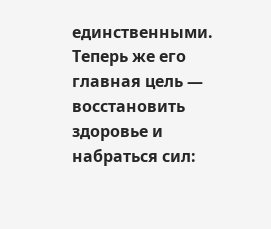единственными. Теперь же его главная цель — восстановить здоровье и набраться сил: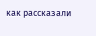как рассказали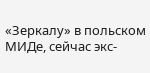«Зеркалу» в польском МИДе, сейчас экс-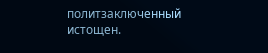политзаключенный истощен.